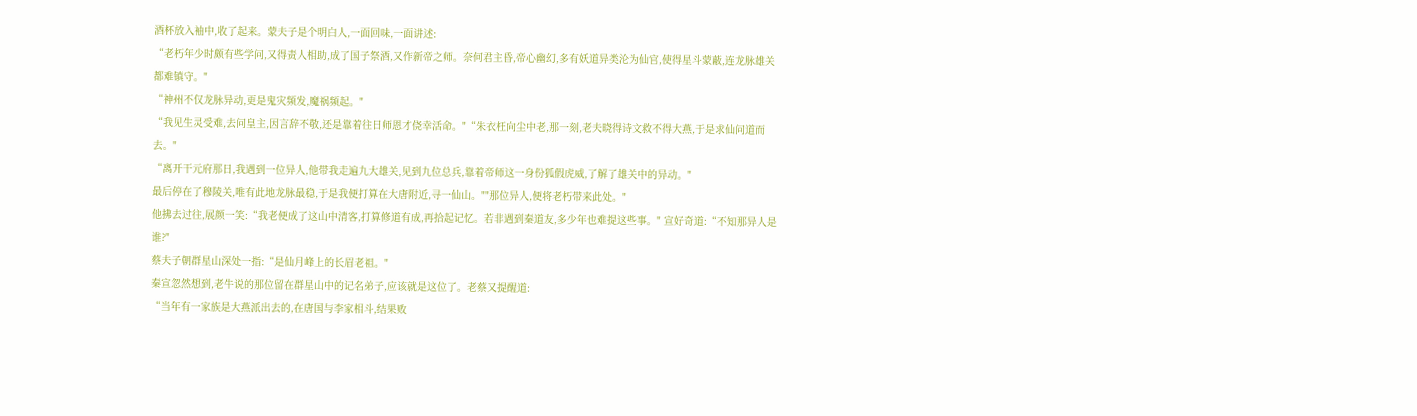酒杯放入袖中,收了起来。蒙夫子是个明白人,一面回味,一面讲述:
“老朽年少时颇有些学问,又得责人相助,成了国子祭酒,又作新帝之师。奈何君主昏,帝心幽幻,多有妖道异类沦为仙官,使得星斗蒙蔽,连龙脉雄关都难镇守。"
“神州不仅龙脉异动,更是鬼灾频发,魔祸频起。"
“我见生灵受难,去问皇主,因言辞不敬,还是靠着往日师恩才侥幸活命。"“朱衣枉向尘中老,那一刻,老夫晓得诗文救不得大燕,于是求仙问道而去。"
“离开干元府那日,我遇到一位异人,他带我走遍九大雄关,见到九位总兵,靠着帝师这一身份狐假虎威,了解了雄关中的异动。"
最后停在了穆陵关,唯有此地龙脉最稳,于是我便打算在大唐附近,寻一仙山。""那位异人,便将老朽带来此处。"
他拂去过往,展颜一笑:“我老便成了这山中清客,打算修道有成,再拾起记忆。若非遇到秦道友,多少年也难提这些事。" 宣好奇道:“不知那异人是谁?"
蔡夫子朝群星山深处一指:“是仙月峰上的长眉老祖。"
秦宣忽然想到,老牛说的那位留在群星山中的记名弟子,应该就是这位了。老蔡又提醒道:
“当年有一家族是大燕派出去的,在唐国与李家相斗,结果败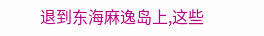退到东海麻逸岛上,这些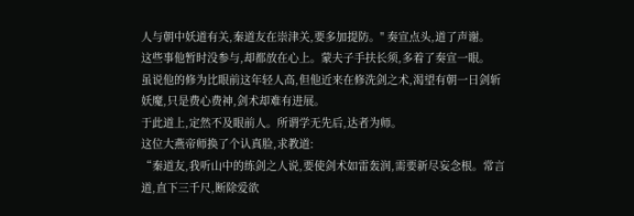人与朝中妖道有关,秦道友在崇津关,要多加提防。" 奏宣点头,道了声谢。
这些事他暂时没参与,却都放在心上。蒙夫子手扶长须,多着了奏宣一眼。
虽说他的修为比眼前这年轻人高,但他近来在修洗剑之术,渴望有朝一日剑斩妖魔,只是费心费神,剑术却难有进展。
于此道上,定然不及眼前人。所谓学无先后,达者为师。
这位大燕帝师换了个认真脸,求教道:
“秦道友,我听山中的练剑之人说,要使剑术如雷轰润,需要新尽妄念根。常言道,直下三千尺,断除爱欲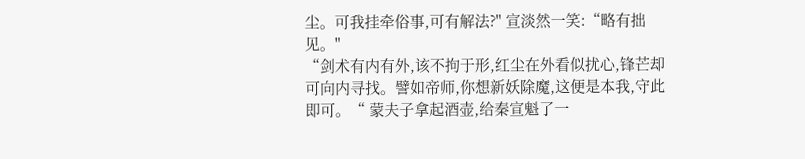尘。可我挂牵俗事,可有解法?" 宣淡然一笑:“略有拙见。"
“剑术有内有外,该不拘于形,红尘在外看似扰心,锋芒却可向内寻找。譬如帝师,你想新妖除魔,这便是本我,守此即可。“ 蒙夫子拿起酒壶,给秦宣魁了一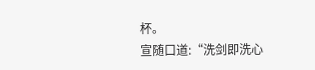杯。
宣随口道:“洗剑即洗心